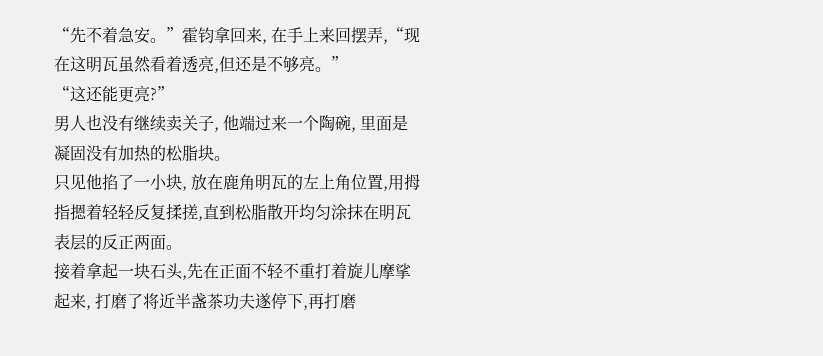“先不着急安。”霍钧拿回来, 在手上来回摆弄,“现在这明瓦虽然看着透亮,但还是不够亮。”
“这还能更亮?”
男人也没有继续卖关子, 他端过来一个陶碗, 里面是凝固没有加热的松脂块。
只见他掐了一小块, 放在鹿角明瓦的左上角位置,用拇指摁着轻轻反复揉搓,直到松脂散开均匀涂抹在明瓦表层的反正两面。
接着拿起一块石头,先在正面不轻不重打着旋儿摩挲起来, 打磨了将近半盏茶功夫遂停下,再打磨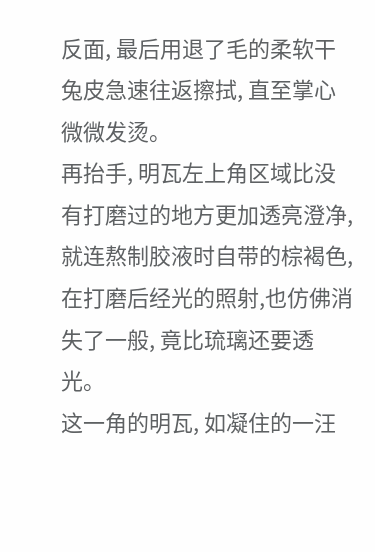反面, 最后用退了毛的柔软干兔皮急速往返擦拭, 直至掌心微微发烫。
再抬手, 明瓦左上角区域比没有打磨过的地方更加透亮澄净, 就连熬制胶液时自带的棕褐色,在打磨后经光的照射,也仿佛消失了一般, 竟比琉璃还要透光。
这一角的明瓦, 如凝住的一汪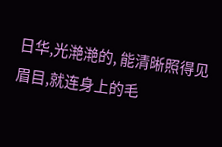日华,光滟滟的, 能清晰照得见眉目,就连身上的毛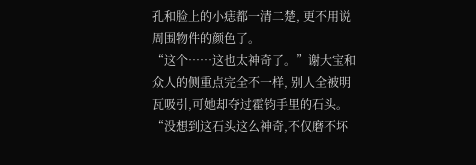孔和脸上的小痣都一清二楚, 更不用说周围物件的颜色了。
“这个……这也太神奇了。”谢大宝和众人的侧重点完全不一样, 别人全被明瓦吸引,可她却夺过霍钧手里的石头。
“没想到这石头这么神奇,不仅磨不坏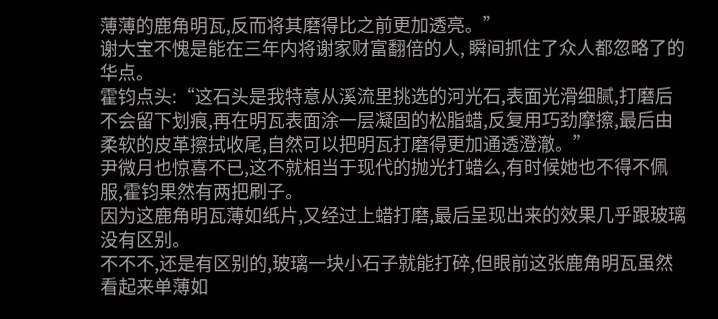薄薄的鹿角明瓦,反而将其磨得比之前更加透亮。”
谢大宝不愧是能在三年内将谢家财富翻倍的人, 瞬间抓住了众人都忽略了的华点。
霍钧点头:“这石头是我特意从溪流里挑选的河光石,表面光滑细腻,打磨后不会留下划痕,再在明瓦表面涂一层凝固的松脂蜡,反复用巧劲摩擦,最后由柔软的皮革擦拭收尾,自然可以把明瓦打磨得更加通透澄澈。”
尹微月也惊喜不已,这不就相当于现代的抛光打蜡么,有时候她也不得不佩服,霍钧果然有两把刷子。
因为这鹿角明瓦薄如纸片,又经过上蜡打磨,最后呈现出来的效果几乎跟玻璃没有区别。
不不不,还是有区别的,玻璃一块小石子就能打碎,但眼前这张鹿角明瓦虽然看起来单薄如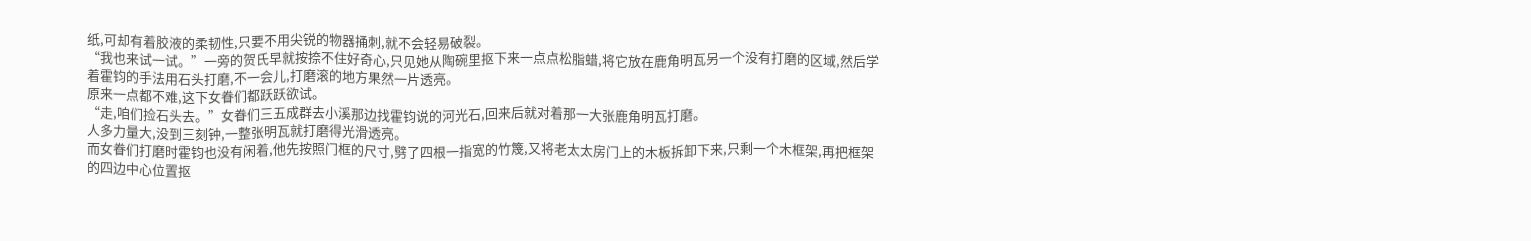纸,可却有着胶液的柔韧性,只要不用尖锐的物器捅刺,就不会轻易破裂。
“我也来试一试。”一旁的贺氏早就按捺不住好奇心,只见她从陶碗里抠下来一点点松脂蜡,将它放在鹿角明瓦另一个没有打磨的区域,然后学着霍钧的手法用石头打磨,不一会儿,打磨滚的地方果然一片透亮。
原来一点都不难,这下女眷们都跃跃欲试。
“走,咱们捡石头去。”女眷们三五成群去小溪那边找霍钧说的河光石,回来后就对着那一大张鹿角明瓦打磨。
人多力量大,没到三刻钟,一整张明瓦就打磨得光滑透亮。
而女眷们打磨时霍钧也没有闲着,他先按照门框的尺寸,劈了四根一指宽的竹篾,又将老太太房门上的木板拆卸下来,只剩一个木框架,再把框架的四边中心位置抠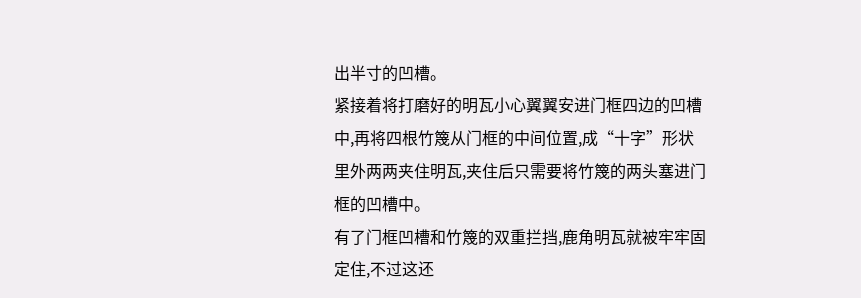出半寸的凹槽。
紧接着将打磨好的明瓦小心翼翼安进门框四边的凹槽中,再将四根竹篾从门框的中间位置,成“十字”形状里外两两夹住明瓦,夹住后只需要将竹篾的两头塞进门框的凹槽中。
有了门框凹槽和竹篾的双重拦挡,鹿角明瓦就被牢牢固定住,不过这还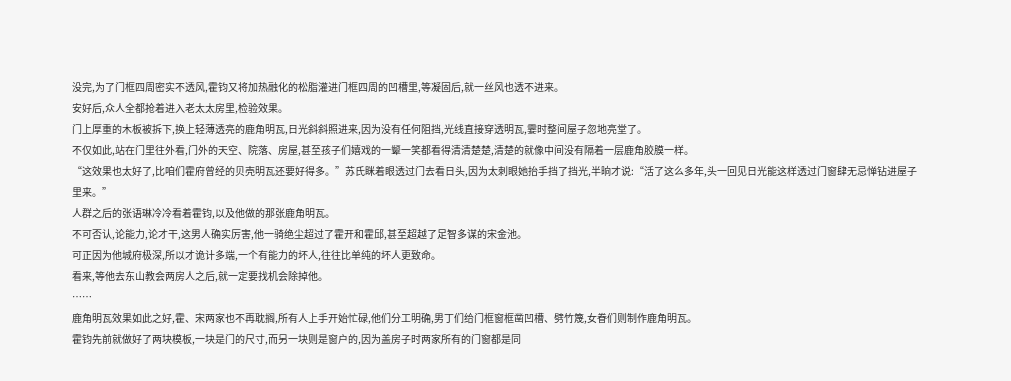没完,为了门框四周密实不透风,霍钧又将加热融化的松脂灌进门框四周的凹槽里,等凝固后,就一丝风也透不进来。
安好后,众人全都抢着进入老太太房里,检验效果。
门上厚重的木板被拆下,换上轻薄透亮的鹿角明瓦,日光斜斜照进来,因为没有任何阻挡,光线直接穿透明瓦,霎时整间屋子忽地亮堂了。
不仅如此,站在门里往外看,门外的天空、院落、房屋,甚至孩子们嬉戏的一颦一笑都看得清清楚楚,清楚的就像中间没有隔着一层鹿角胶膜一样。
“这效果也太好了,比咱们霍府曾经的贝壳明瓦还要好得多。”苏氏眯着眼透过门去看日头,因为太刺眼她抬手挡了挡光,半晌才说:“活了这么多年,头一回见日光能这样透过门窗肆无忌惮钻进屋子里来。”
人群之后的张语琳冷冷看着霍钧,以及他做的那张鹿角明瓦。
不可否认,论能力,论才干,这男人确实厉害,他一骑绝尘超过了霍开和霍邱,甚至超越了足智多谋的宋金池。
可正因为他城府极深,所以才诡计多端,一个有能力的坏人,往往比单纯的坏人更致命。
看来,等他去东山教会两房人之后,就一定要找机会除掉他。
……
鹿角明瓦效果如此之好,霍、宋两家也不再耽搁,所有人上手开始忙碌,他们分工明确,男丁们给门框窗框凿凹槽、劈竹篾,女眷们则制作鹿角明瓦。
霍钧先前就做好了两块模板,一块是门的尺寸,而另一块则是窗户的,因为盖房子时两家所有的门窗都是同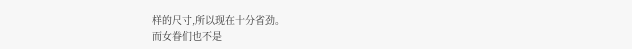样的尺寸,所以现在十分省劲。
而女眷们也不是